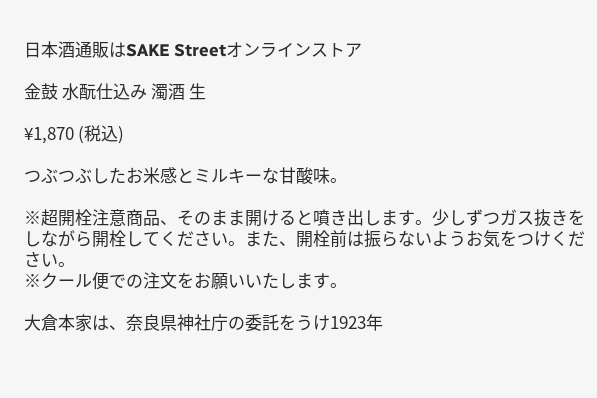日本酒通販はSAKE Streetオンラインストア

金鼓 水酛仕込み 濁酒 生

¥1,870 (税込)

つぶつぶしたお米感とミルキーな甘酸味。

※超開栓注意商品、そのまま開けると噴き出します。少しずつガス抜きをしながら開栓してください。また、開栓前は振らないようお気をつけください。
※クール便での注文をお願いいたします。

大倉本家は、奈良県神社庁の委託をうけ1923年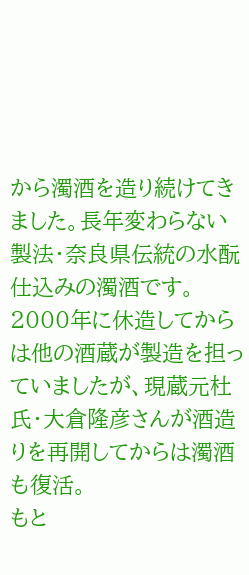から濁酒を造り続けてきました。長年変わらない製法・奈良県伝統の水酛仕込みの濁酒です。
2000年に休造してからは他の酒蔵が製造を担っていましたが、現蔵元杜氏・大倉隆彦さんが酒造りを再開してからは濁酒も復活。
もと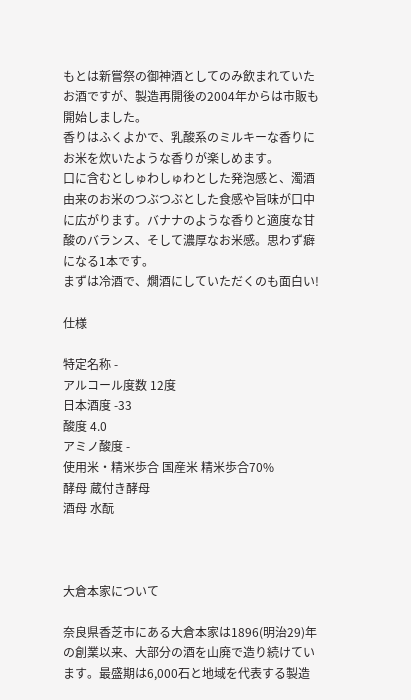もとは新嘗祭の御神酒としてのみ飲まれていたお酒ですが、製造再開後の2004年からは市販も開始しました。
香りはふくよかで、乳酸系のミルキーな香りにお米を炊いたような香りが楽しめます。
口に含むとしゅわしゅわとした発泡感と、濁酒由来のお米のつぶつぶとした食感や旨味が口中に広がります。バナナのような香りと適度な甘酸のバランス、そして濃厚なお米感。思わず癖になる1本です。
まずは冷酒で、燗酒にしていただくのも面白い!

仕様

特定名称 -
アルコール度数 12度
日本酒度 -33
酸度 4.0
アミノ酸度 -
使用米・精米歩合 国産米 精米歩合70%
酵母 蔵付き酵母
酒母 水酛



大倉本家について

奈良県香芝市にある大倉本家は1896(明治29)年の創業以来、大部分の酒を山廃で造り続けています。最盛期は6,000石と地域を代表する製造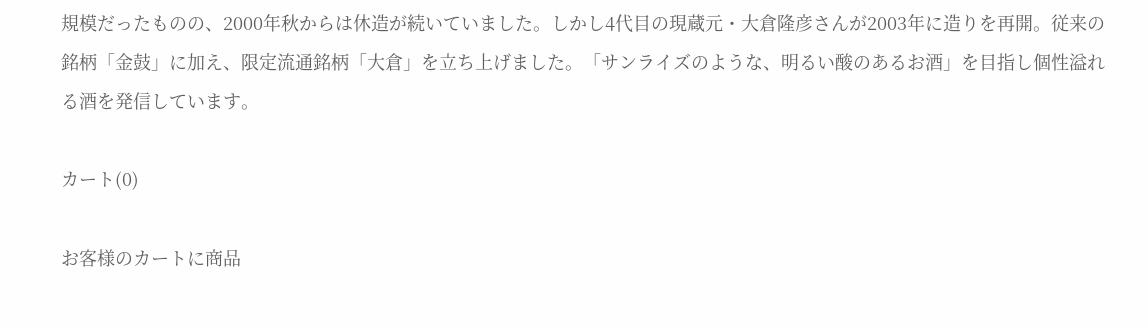規模だったものの、2000年秋からは休造が続いていました。しかし4代目の現蔵元・大倉隆彦さんが2003年に造りを再開。従来の銘柄「金鼓」に加え、限定流通銘柄「大倉」を立ち上げました。「サンライズのような、明るい酸のあるお酒」を目指し個性溢れる酒を発信しています。

カート(0)

お客様のカートに商品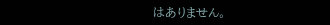はありません。